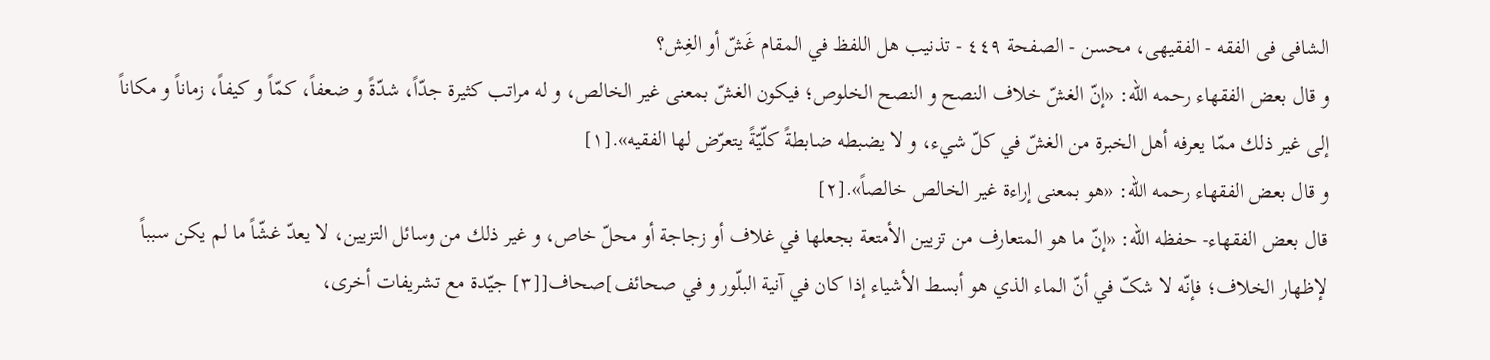الشافی فی الفقه - الفقیهی، محسن - الصفحة ٤٤٩ - تذنیب هل اللفظ في المقام غَشّ أو الغِش؟
و قال بعض الفقهاء رحمه الله: «إنّ الغشّ خلاف النصح و النصح الخلوص؛ فيكون الغشّ بمعنى غير الخالص، و له مراتب كثيرة جدّاً، شدّةً و ضعفاً، كمّاً و كيفاً، زماناً و مكاناً إلى غير ذلك ممّا يعرفه أهل الخبرة من الغشّ في كلّ شيء، و لا يضبطه ضابطةً كلّيّةً يتعرّض لها الفقيه».[١]
و قال بعض الفقهاء رحمه الله: «هو بمعنى إراءة غير الخالص خالصاً».[٢]
قال بعض الفقهاء- حفظه الله: «إنّ ما هو المتعارف من تزيين الأمتعة بجعلها في غلاف أو زجاجة أو محلّ خاص، و غير ذلك من وسائل التزيين، لا يعدّ غشّاً ما لم يكن سبباً لإظهار الخلاف؛ فإنّه لا شکّ في أنّ الماء الذي هو أبسط الأشياء إذا كان في آنية البلّور و في صحائف]صحاف[[٣] جيّدة مع تشريفات أخرى،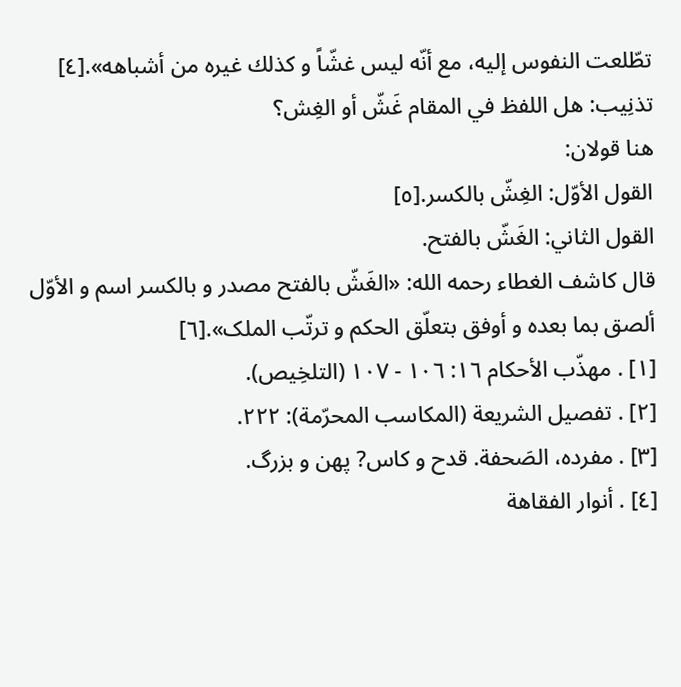تطّلعت النفوس إليه، مع أنّه ليس غشّاً و كذلك غيره من أشباهه».[٤]
تذنِیب: هل اللفظ في المقام غَشّ أو الغِش؟
هنا قولان:
القول الأوّل: الغِشّ بالکسر.[٥]
القول الثاني: الغَشّ بالفتح.
قال کاشف الغطاء رحمه الله: «الغَشّ بالفتح مصدر و بالكسر اسم و الأوّل ألصق بما بعده و أوفق بتعلّق الحكم و ترتّب الملک».[٦]
[١] . مهذّب الأحكام ١٦: ١٠٦ - ١٠٧ (التلخِیص).
[٢] . تفصيل الشريعة (المكاسب المحرّمة): ٢٢٢.
[٣] . مفرده، الصَحفة. قدح و کاس? پهن و بزرگ.
[٤] . أنوار الفقاهة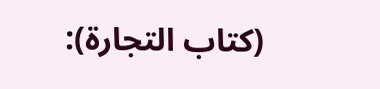(كتاب التجارة):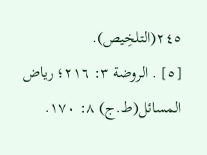٢٤٥(التلخِیص).
[٥] . الروضة ٣: ٢١٦؛ رياض المسائل(ط.ج) ٨: ١٧٠.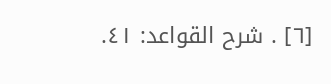[٦] . شرح القواعد: ٤١.